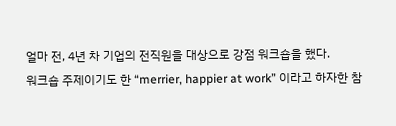얼마 전, 4년 차 기업의 전직원을 대상으로 강점 워크숍을 했다.
워크숍 주제이기도 한 “merrier, happier at work” 이라고 하자한 참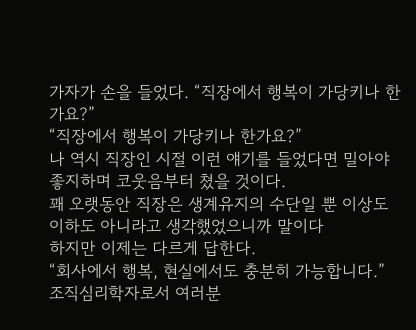가자가 손을 들었다. “직장에서 행복이 가당키나 한가요?”
“직장에서 행복이 가당키나 한가요?”
나 역시 직장인 시절 이런 얘기를 들었다면 밀아야 좋지하며 코웃음부터 쳤을 것이다.
꽤 오랫동안 직장은 생계유지의 수단일 뿐 이상도 이하도 아니라고 생각했었으니까 말이다
하지만 이제는 다르게 답한다.
“회사에서 행복, 현실에서도 충분히 가능합니다.”
조직심리학자로서 여러분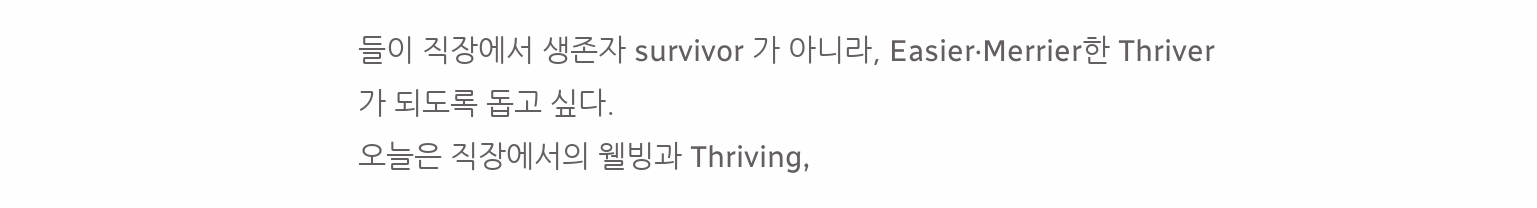들이 직장에서 생존자 survivor 가 아니라, Easier·Merrier한 Thriver가 되도록 돕고 싶다.
오늘은 직장에서의 웰빙과 Thriving,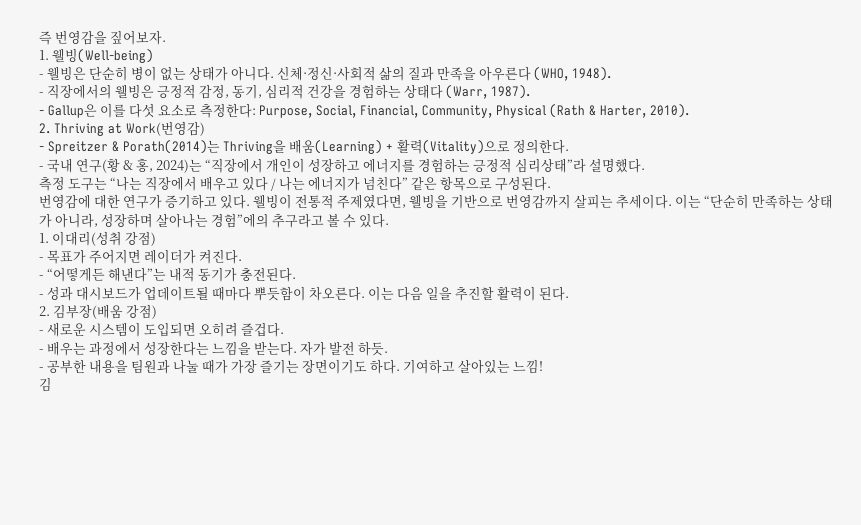즉 번영감을 짚어보자.
1. 웰빙(Well-being)
- 웰빙은 단순히 병이 없는 상태가 아니다. 신체·정신·사회적 삶의 질과 만족을 아우른다 (WHO, 1948).
- 직장에서의 웰빙은 긍정적 감정, 동기, 심리적 건강을 경험하는 상태다 (Warr, 1987).
- Gallup은 이를 다섯 요소로 측정한다: Purpose, Social, Financial, Community, Physical (Rath & Harter, 2010).
2. Thriving at Work(번영감)
- Spreitzer & Porath(2014)는 Thriving을 배움(Learning) + 활력(Vitality)으로 정의한다.
- 국내 연구(황 & 홍, 2024)는 “직장에서 개인이 성장하고 에너지를 경험하는 긍정적 심리상태”라 설명했다.
측정 도구는 “나는 직장에서 배우고 있다 / 나는 에너지가 넘친다” 같은 항목으로 구성된다.
번영감에 대한 연구가 증기하고 있다. 웰빙이 전통적 주제였다면, 웰빙을 기반으로 번영감까지 살피는 추세이다. 이는 “단순히 만족하는 상태가 아니라, 성장하며 살아나는 경험”에의 추구라고 볼 수 있다.
1. 이대리(성취 강점)
- 목표가 주어지면 레이더가 켜진다.
- “어떻게든 해낸다”는 내적 동기가 충전된다.
- 성과 대시보드가 업데이트될 때마다 뿌듯함이 차오른다. 이는 다음 일을 추진할 활력이 된다.
2. 김부장(배움 강점)
- 새로운 시스템이 도입되면 오히려 즐겁다.
- 배우는 과정에서 성장한다는 느낌을 받는다. 자가 발전 하듯.
- 공부한 내용을 팀원과 나눌 때가 가장 즐기는 장면이기도 하다. 기여하고 살아있는 느낌!
김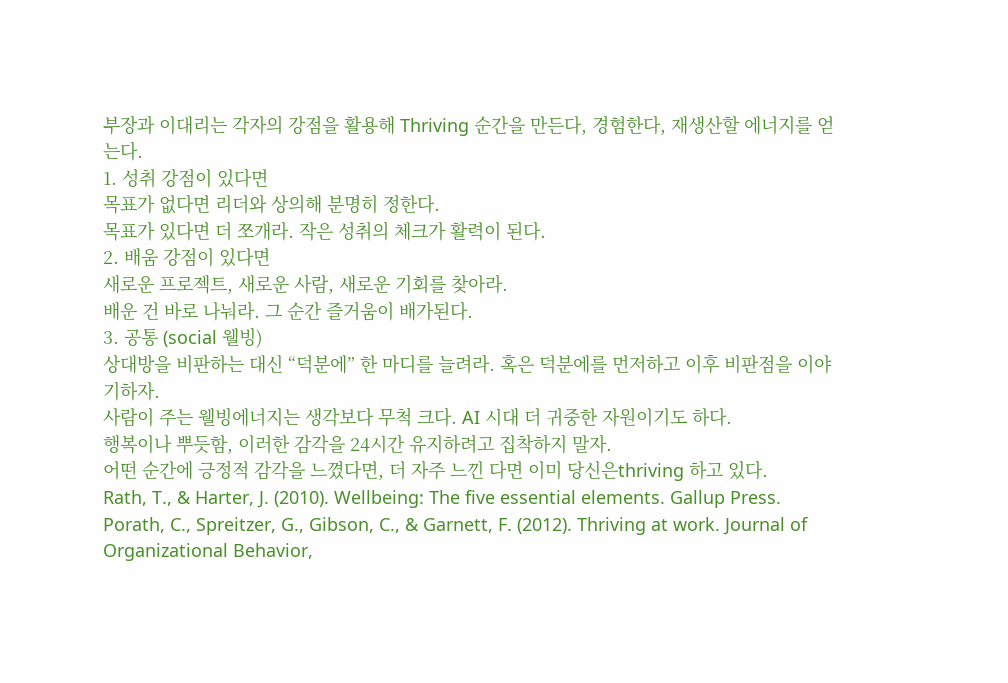부장과 이대리는 각자의 강점을 활용해 Thriving 순간을 만든다, 경험한다, 재생산할 에너지를 얻는다.
1. 성취 강점이 있다면
목표가 없다면 리더와 상의해 분명히 정한다.
목표가 있다면 더 쪼개라. 작은 성취의 체크가 활력이 된다.
2. 배움 강점이 있다면
새로운 프로젝트, 새로운 사람, 새로운 기회를 찾아라.
배운 건 바로 나눠라. 그 순간 즐거움이 배가된다.
3. 공통 (social 웰빙)
상대방을 비판하는 대신 “덕분에” 한 마디를 늘려라. 혹은 덕분에를 먼저하고 이후 비판점을 이야기하자.
사람이 주는 웰빙에너지는 생각보다 무척 크다. AI 시대 더 귀중한 자원이기도 하다.
행복이나 뿌듯함, 이러한 감각을 24시간 유지하려고 집착하지 말자.
어떤 순간에 긍정적 감각을 느꼈다면, 더 자주 느낀 다면 이미 당신은thriving 하고 있다.
Rath, T., & Harter, J. (2010). Wellbeing: The five essential elements. Gallup Press.
Porath, C., Spreitzer, G., Gibson, C., & Garnett, F. (2012). Thriving at work. Journal of Organizational Behavior,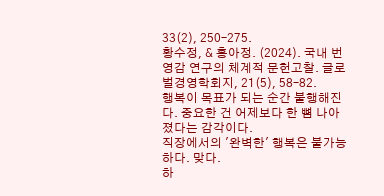33(2), 250–275.
황수정, & 홍아정. (2024). 국내 번영감 연구의 체계적 문헌고찰. 글로벌경영학회지, 21(5), 58–82.
행복이 목표가 되는 순간 불행해진다. 중요한 건 어제보다 한 뼘 나아졌다는 감각이다.
직장에서의 '완벽한' 행복은 불가능하다. 맞다.
하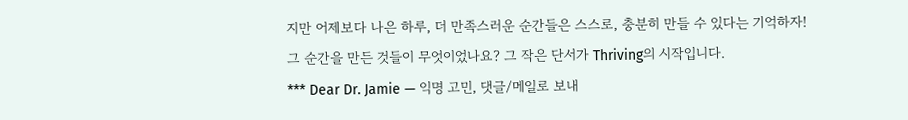지만 어제보다 나은 하루, 더 만족스러운 순간들은 스스로, 충분히 만들 수 있다는 기억하자!
그 순간을 만든 것들이 무엇이었나요? 그 작은 단서가 Thriving의 시작입니다.
*** Dear Dr. Jamie — 익명 고민, 댓글/메일로 보내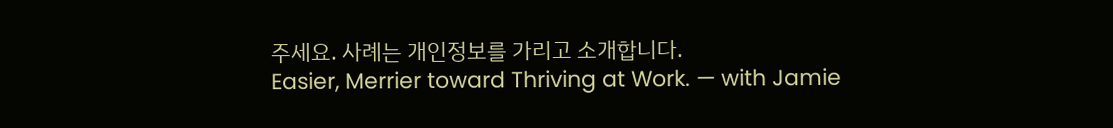주세요. 사례는 개인정보를 가리고 소개합니다.
Easier, Merrier toward Thriving at Work. — with Jamie